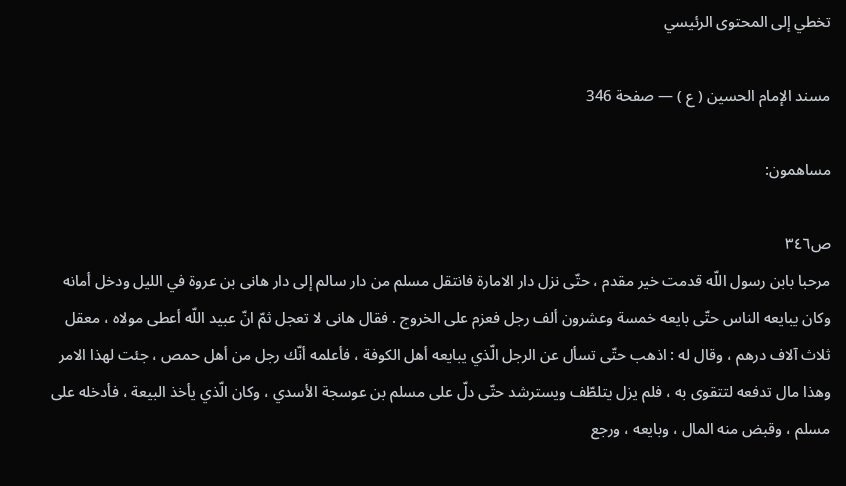تخطي إلى المحتوى الرئيسي

مسند الإمام الحسين ( ع ) — صفحة 346

مساهمون:

ص٣٤٦
مرحبا بابن رسول اللّه قدمت خير مقدم ، حتّى نزل دار الامارة فانتقل مسلم من دار سالم إلى دار هانى بن عروة في الليل ودخل أمانه وكان يبايعه الناس حتّى بايعه خمسة وعشرون ألف رجل فعزم على الخروج . فقال هانى لا تعجل ثمّ انّ عبيد اللّه أعطى مولاه ، معقل ثلاث آلاف درهم ، وقال له : اذهب حتّى تسأل عن الرجل الّذي يبايعه أهل الكوفة ، فأعلمه أنّك رجل من أهل حمص ، جئت لهذا الامر وهذا مال تدفعه لتتقوى به ، فلم يزل يتلطّف ويسترشد حتّى دلّ على مسلم بن عوسجة الأسدي ، وكان الّذي يأخذ البيعة ، فأدخله على مسلم ، وقبض منه المال ، وبايعه ، ورجع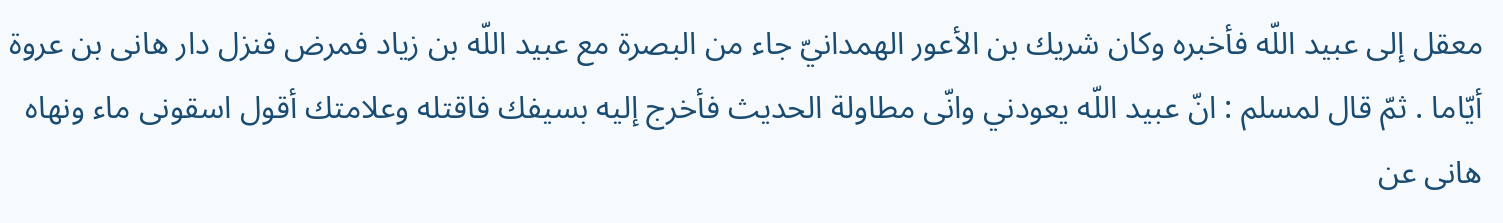معقل إلى عبيد اللّه فأخبره وكان شريك بن الأعور الهمدانيّ جاء من البصرة مع عبيد اللّه بن زياد فمرض فنزل دار هانى بن عروة أيّاما . ثمّ قال لمسلم : انّ عبيد اللّه يعودني وانّى مطاولة الحديث فأخرج إليه بسيفك فاقتله وعلامتك أقول اسقونى ماء ونهاه هانى عن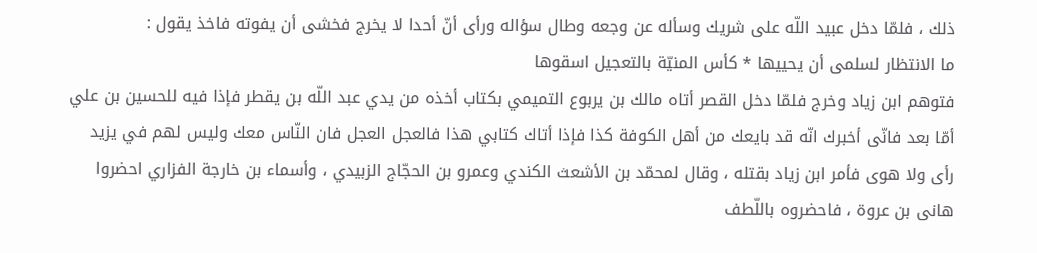ذلك ، فلمّا دخل عبيد اللّه على شريك وسأله عن وجعه وطال سؤاله ورأى أنّ أحدا لا يخرج فخشى أن يفوته فاخذ يقول :
ما الانتظار لسلمى أن يحييها * كأس المنيّة بالتعجيل اسقوها
فتوهم ابن زياد وخرج فلمّا دخل القصر أتاه مالك بن يربوع التميمي بكتاب أخذه من يدي عبد اللّه بن يقطر فإذا فيه للحسين بن علي أمّا بعد فانّى أخبرك انّه قد بايعك من أهل الكوفة كذا فإذا أتاك كتابي هذا فالعجل العجل فان النّاس معك وليس لهم في يزيد رأى ولا هوى فأمر ابن زياد بقتله ، وقال لمحمّد بن الأشعث الكندي وعمرو بن الحجّاج الزبيدي ، وأسماء بن خارجة الفزاري احضروا هانى بن عروة ، فاحضروه باللّطف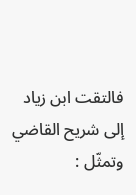فالتقت ابن زياد إلى شريح القاضي وتمثّل :